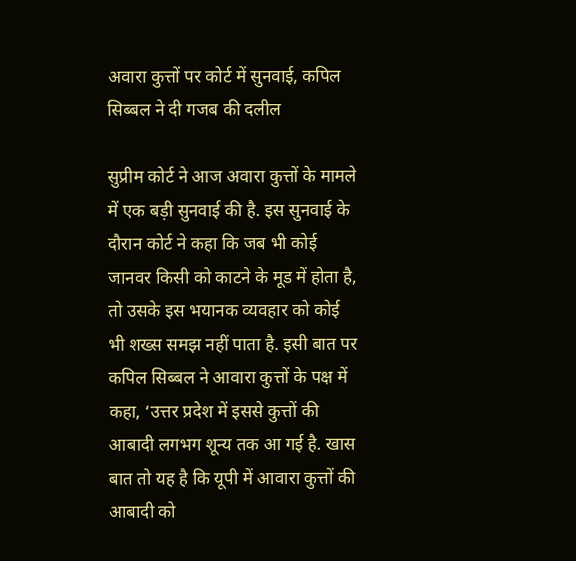अवारा कुत्तों पर कोर्ट में सुनवाई, कपिल सिब्बल ने दी गजब की दलील

सुप्रीम कोर्ट ने आज अवारा कुत्तों के मामले में एक बड़ी सुनवाई की है. इस सुनवाई के दौरान कोर्ट ने कहा कि जब भी कोई जानवर किसी को काटने के मूड में होता है, तो उसके इस भयानक व्यवहार को कोई भी शख्स समझ नहीं पाता है. इसी बात पर कपिल सिब्बल ने आवारा कुत्तों के पक्ष में कहा, ‘उत्तर प्रदेश में इससे कुत्तों की आबादी लगभग शून्य तक आ गई है. खास बात तो यह है कि यूपी में आवारा कुत्तों की आबादी को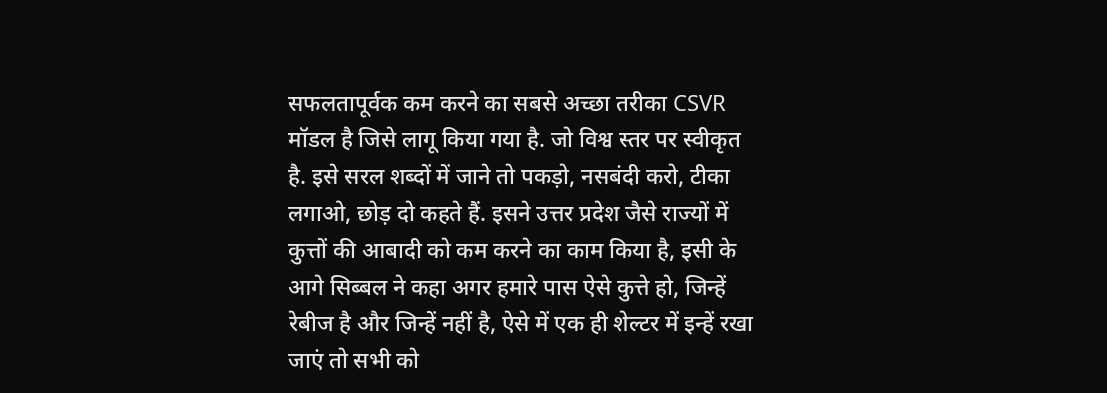सफलतापूर्वक कम करने का सबसे अच्छा तरीका CSVR मॉडल है जिसे लागू किया गया है. जो विश्व स्तर पर स्वीकृत है. इसे सरल शब्दों में जाने तो पकड़ो, नसबंदी करो, टीका लगाओ, छोड़ दो कहते हैं. इसने उत्तर प्रदेश जैसे राज्यों में कुत्तों की आबादी को कम करने का काम किया है, इसी के आगे सिब्बल ने कहा अगर हमारे पास ऐसे कुत्ते हो, जिन्हें रेबीज है और जिन्हें नहीं है, ऐसे में एक ही शेल्टर में इन्हें रखा जाएं तो सभी को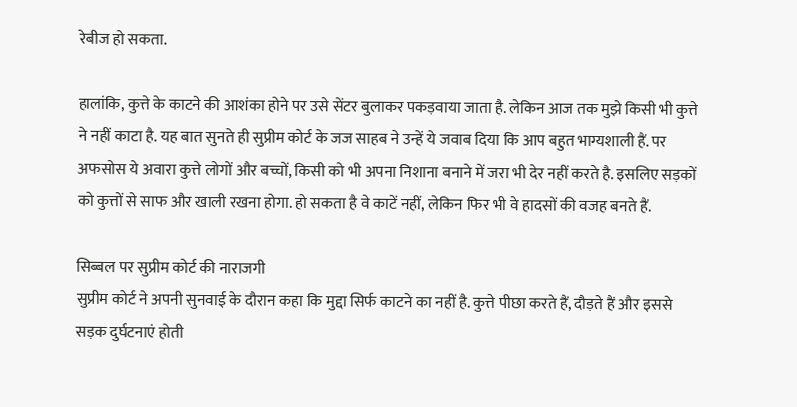रेबीज हो सकता.

हालांकि, कुत्ते के काटने की आशंका होने पर उसे सेंटर बुलाकर पकड़वाया जाता है. लेकिन आज तक मुझे किसी भी कुत्ते ने नहीं काटा है. यह बात सुनते ही सुप्रीम कोर्ट के जज साहब ने उन्हें ये जवाब दिया कि आप बहुत भाग्यशाली हैं. पर अफसोस ये अवारा कुत्ते लोगों और बच्चों, किसी को भी अपना निशाना बनाने में जरा भी देर नहीं करते है. इसलिए सड़कों को कुत्तों से साफ और खाली रखना होगा. हो सकता है वे काटें नहीं, लेकिन फिर भी वे हादसों की वजह बनते हैं.

सिब्बल पर सुप्रीम कोर्ट की नाराजगी
सुप्रीम कोर्ट ने अपनी सुनवाई के दौरान कहा कि मुद्दा सिर्फ काटने का नहीं है. कुत्ते पीछा करते हैं, दौड़ते हैं और इससे सड़क दुर्घटनाएं होती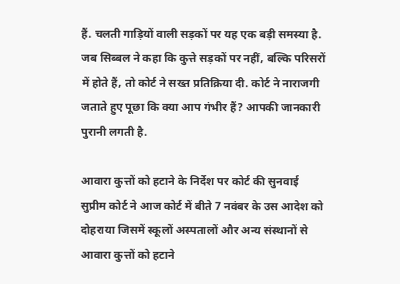हैं. चलती गाड़ियों वाली सड़कों पर यह एक बड़ी समस्या है. जब सिब्बल ने कहा कि कुत्ते सड़कों पर नहीं, बल्कि परिसरों में होते हैं, तो कोर्ट ने सख्त प्रतिक्रिया दी. कोर्ट ने नाराजगी जताते हुए पूछा कि क्या आप गंभीर हैं? आपकी जानकारी पुरानी लगती है.

आवारा कुत्तों को हटाने के निर्देश पर कोर्ट की सुनवाई
सुप्रीम कोर्ट ने आज कोर्ट में बीते 7 नवंबर के उस आदेश को दोहराया जिसमें स्कूलों अस्पतालों और अन्य संस्थानों से आवारा कुत्तों को हटाने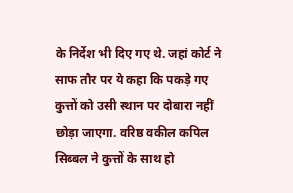के निर्देश भी दिए गए थे. जहां कोर्ट ने साफ तौर पर ये कहा कि पकड़े गए कुत्तों को उसी स्थान पर दोबारा नहीं छोड़ा जाएगा. वरिष्ठ वकील कपिल सिब्बल ने कुत्तों के साथ हो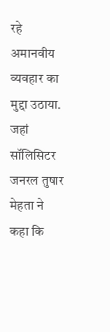रहे अमानवीय व्यवहार का मुद्दा उठाया. जहां सॉलिसिटर जनरल तुषार मेहता ने कहा कि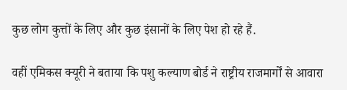कुछ लोग कुत्तों के लिए और कुछ इंसानों के लिए पेश हो रहे हैं.

वहीं एमिकस क्यूरी ने बताया कि पशु कल्याण बोर्ड ने राष्ट्रीय राजमार्गों से आवारा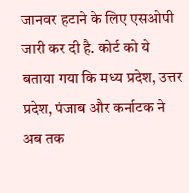जानवर हटाने के लिए एसओपी जारी कर दी है. कोर्ट को ये बताया गया कि मध्य प्रदेश, उत्तर प्रदेश, पंजाब और कर्नाटक ने अब तक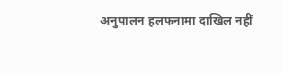अनुपालन हलफनामा दाखिल नहीं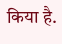किया है.